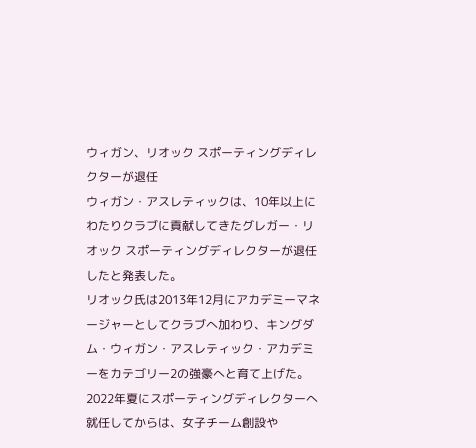ウィガン、リオック スポーティングディレクターが退任
ウィガン・アスレティックは、10年以上にわたりクラブに貢献してきたグレガー・リオック スポーティングディレクターが退任したと発表した。
リオック氏は2013年12月にアカデミーマネージャーとしてクラブへ加わり、キングダム・ウィガン・アスレティック・アカデミーをカテゴリー2の強豪へと育て上げた。2022年夏にスポーティングディレクターへ就任してからは、女子チーム創設や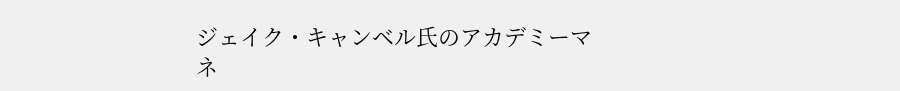ジェイク・キャンベル氏のアカデミーマネ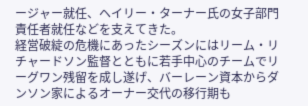ージャー就任、ヘイリー・ターナー氏の女子部門責任者就任などを支えてきた。
経営破綻の危機にあったシーズンにはリーム・リチャードソン監督とともに若手中心のチームでリーグワン残留を成し遂げ、バーレーン資本からダンソン家によるオーナー交代の移行期も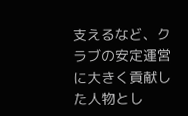支えるなど、クラブの安定運営に大きく貢献した人物とし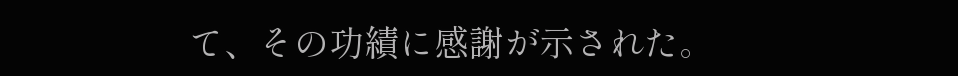て、その功績に感謝が示された。